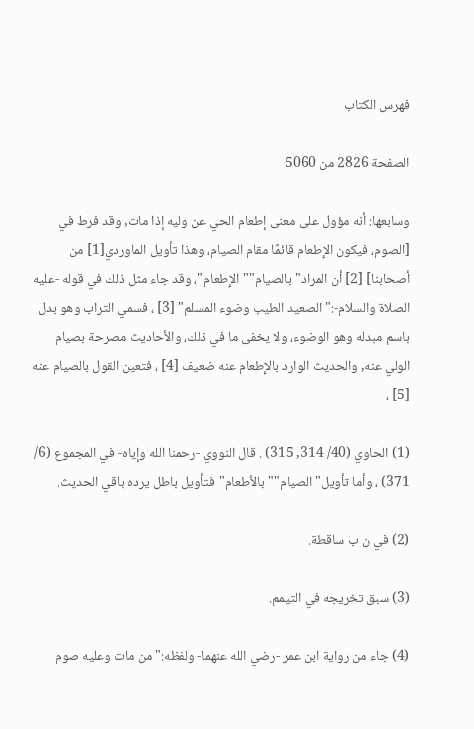فهرس الكتاب

الصفحة 2826 من 5060

وسابعها: أنه مؤول على معنى إطعام الحي عن وليه إذا مات, وقد فرط في [الصوم، فيكون الإِطعام قائمًا مقام الصيام، وهذا تأويل الماوردي[1] من أصحابنا] [2] أن المراد"بالصيام""الإِطعام"، وقد جاء مثل ذلك في قوله -عليه الصلاة والسلام-:"الصعيد الطيب وضوء المسلم" [3] ، فسمي التراب وهو بدل باسم مبدله وهو الوضوء، ولا يخفى ما في ذلك، والأحاديث مصرحة بصيام الولي عنه, والحديث الوارد بالإِطعام عنه ضعيف [4] ، فتعين القول بالصيام عنه [5] ،

(1) الحاوي (40/ 314, 315) . قال النووي -رحمنا الله وإياه- في المجموع (6/ 371) ، وأما تأويل"الصيام""بالأطعام"فتأويل باطل يرده باقي الحديث.

(2) في ن ب ساقطة.

(3) سبق تخريجه في التيمم.

(4) جاء من رواية ابن عمر -رضي الله عنهما- ولفظه:"من مات وعليه صوم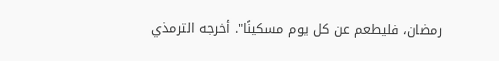رمضان، فليطعم عن كل يوم مسكينًا". أخرجه الترمذي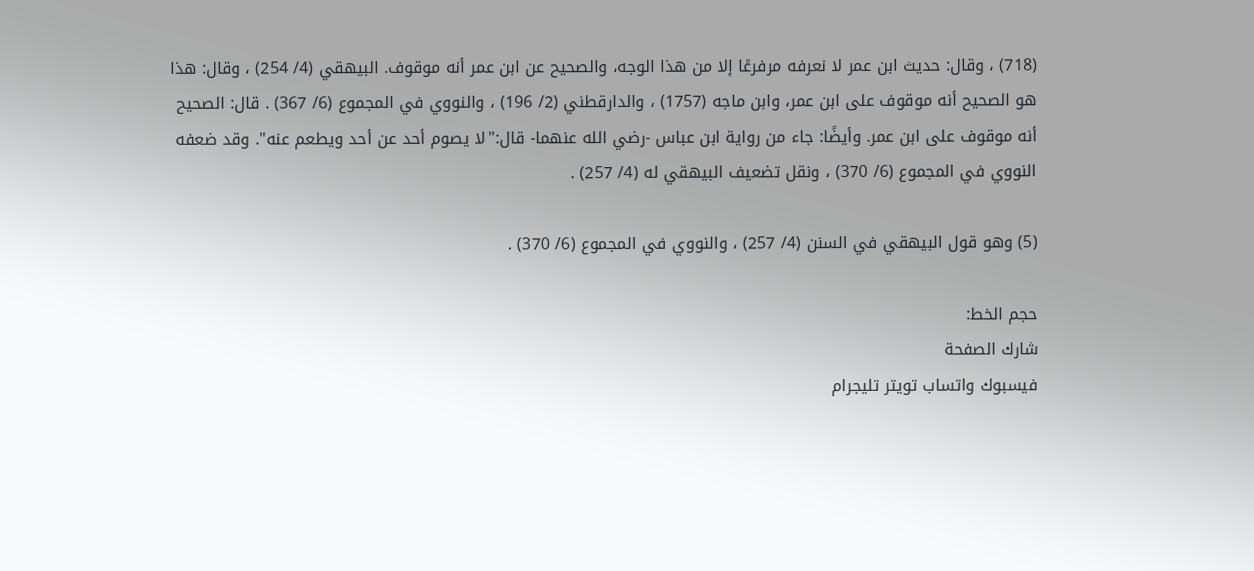(718) ، وقال: حديث ابن عمر لا نعرفه مرفرعًا إلا من هذا الوجه، والصحيح عن ابن عمر أنه موقوف. البيهقي (4/ 254) ، وقال: هذا هو الصحيح أنه موقوف على ابن عمر، وابن ماجه (1757) ، والدارقطني (2/ 196) ، والنووي في المجموع (6/ 367) . قال: الصحيح أنه موقوف على ابن عمر. وأيضًا: جاء من رواية ابن عباس -رضي الله عنهما- قال:"لا يصوم أحد عن أحد ويطعم عنه". وقد ضعفه النووي في المجموع (6/ 370) ، ونقل تضعيف البيهقي له (4/ 257) .

(5) وهو قول البيهقي في السنن (4/ 257) ، والنووي في المجموع (6/ 370) .

حجم الخط:
شارك الصفحة
فيسبوك واتساب تويتر تليجرام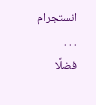انستجرام
. . .
فضلًا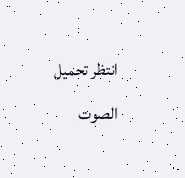انتظر تحميل الصوت